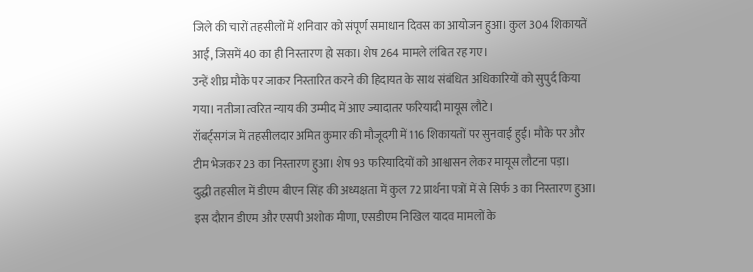जिले की चारों तहसीलों में शनिवार को संपूर्ण समाधान दिवस का आयोजन हुआ। कुल 304 शिकायतें आईं, जिसमें 40 का ही निस्तारण हो सका। शेष 264 मामले लंबित रह गए।
उन्हें शीघ्र मौके पर जाकर निस्तारित करने की हिदायत के साथ संबंधित अधिकारियों को सुपुर्द किया गया। नतीजा त्वरित न्याय की उम्मीद में आए ज्यादातर फरियादी मायूस लौटे।
रॉबर्ट्सगंज में तहसीलदार अमित कुमार की मौजूदगी में 116 शिकायतों पर सुनवाई हुई। मौके पर और टीम भेजकर 23 का निस्तारण हुआ। शेष 93 फरियादियों को आश्वासन लेकर मायूस लौटना पड़ा।
दुद्धी तहसील में डीएम बीएन सिंह की अध्यक्षता में कुल 72 प्रार्थना पत्रों में से सिर्फ 3 का निस्तारण हुआ। इस दौरान डीएम और एसपी अशोक मीणा, एसडीएम निखिल यादव मामलों के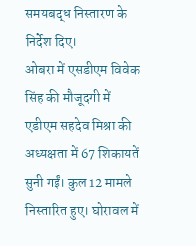समयबद्ध निस्तारण के निर्देश दिए।
ओबरा में एसडीएम विवेक सिंह की मौजूदगी में एडीएम सहदेव मिश्रा की अध्यक्षता में 67 शिकायतें सुनी गईं। कुल 12 मामले निस्तारित हुए। घोरावल में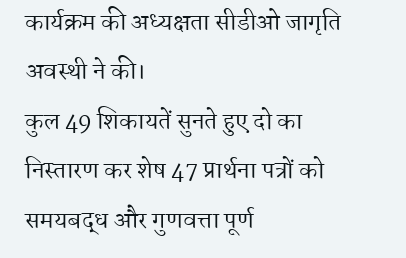कार्यक्रम की अध्यक्षता सीडीओ जागृति अवस्थी ने की।
कुल 49 शिकायतें सुनते हुए दो का निस्तारण कर शेष 47 प्रार्थना पत्रों को समयबद्ध और गुणवत्ता पूर्ण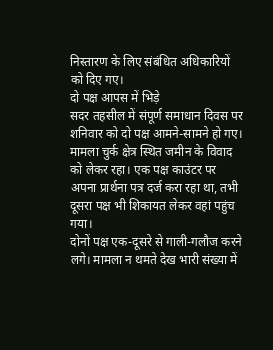निस्तारण के लिए संबंधित अधिकारियों को दिए गए।
दो पक्ष आपस में भिड़े
सदर तहसील में संपूर्ण समाधान दिवस पर शनिवार को दो पक्ष आमने-सामने हो गए। मामला चुर्क क्षेत्र स्थित जमीन के विवाद को लेकर रहा। एक पक्ष काउंटर पर अपना प्रार्थना पत्र दर्ज करा रहा था, तभी दूसरा पक्ष भी शिकायत लेकर वहां पहुंच गया।
दोनों पक्ष एक-दूसरे से गाली-गलौज करने लगे। मामला न थमते देख भारी संख्या में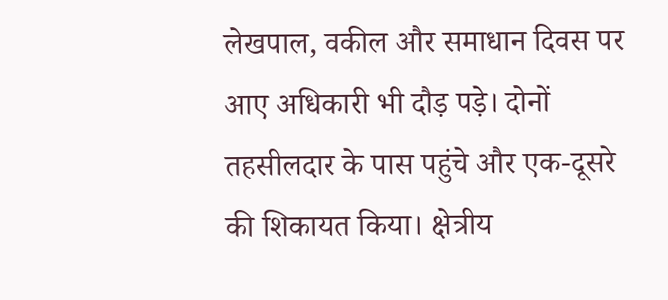लेखपाल, वकील और समाधान दिवस पर आए अधिकारी भी दौड़ पड़े। दोनों तहसीलदार के पास पहुंचे और एक-दूसरे की शिकायत किया। क्षेत्रीय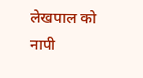लेखपाल को नापी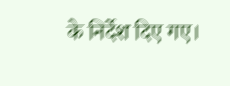के निर्देश दिए गए।